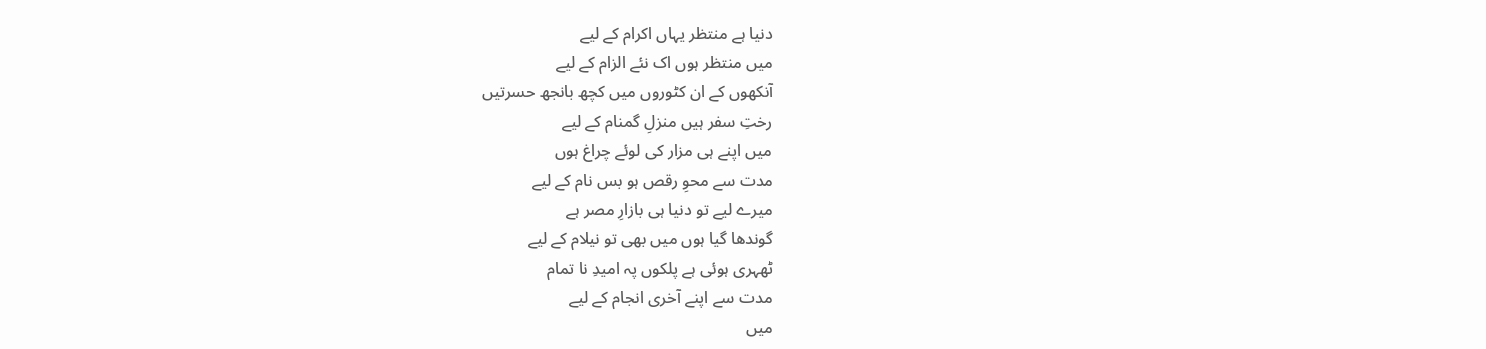دنیا ہے منتظر یہاں اکرام کے لیے
میں منتظر ہوں اک نئے الزام کے لیے
آنکھوں کے ان کٹوروں میں کچھ بانجھ حسرتیں
رختِ سفر ہیں منزلِ گمنام کے لیے
میں اپنے ہی مزار کی لوئے چراغ ہوں
مدت سے محوِ رقص ہو بس نام کے لیے
میرے لیے تو دنیا ہی بازارِ مصر ہے
گوندھا گیا ہوں میں بھی تو نیلام کے لیے
ٹھہری ہوئی ہے پلکوں پہ امیدِ نا تمام
مدت سے اپنے آخری انجام کے لیے
میں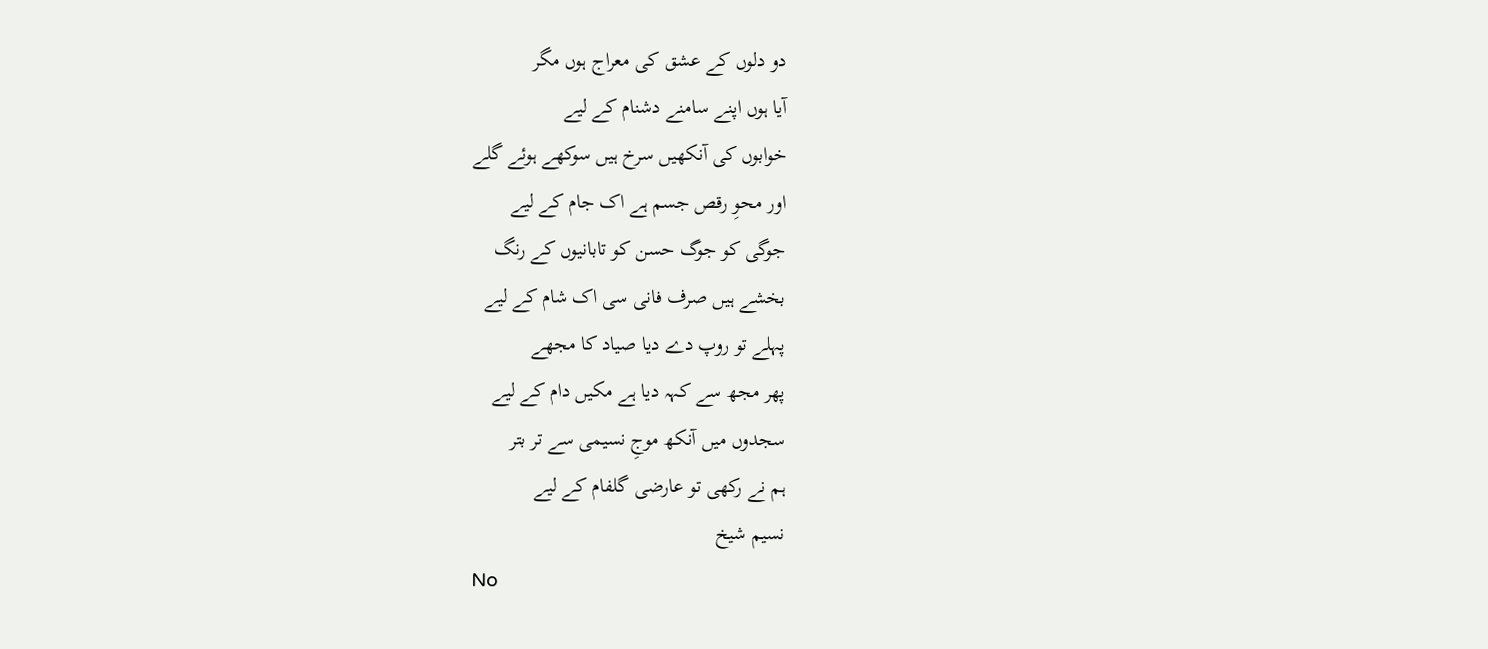دو دلوں کے عشق کی معراج ہوں مگر
آیا ہوں اپنے سامنے دشنام کے لیے
خوابوں کی آنکھیں سرخ ہیں سوکھے ہوئے گلے
اور محوِ رقص جسم ہے اک جام کے لیے
جوگی کو جوگ حسن کو تابانیوں کے رنگ
بخشے ہیں صرف فانی سی اک شام کے لیے
پہلے تو روپ دے دیا صیاد کا مجھے
پھر مجھ سے کہہ دیا ہے مکیں دام کے لیے
سجدوں میں آنکھ موجِ نسیمی سے تر بتر
ہم نے رکھی تو عارضی گلفام کے لیے
نسیم شیخ
No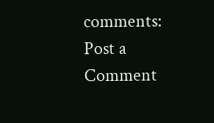comments:
Post a Comment